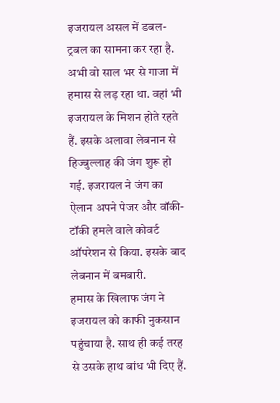इजरायल असल में डबल-ट्रबल का सामना कर रहा है. अभी वो साल भर से गाजा में हमास से लड़ रहा था. वहां भी इजरायल के मिशन होते रहते हैं. इसके अलावा लेबनान से हिज्बुल्लाह की जंग शुरू हो गई. इजरायल ने जंग का ऐलान अपने पेजर और वॉकी-टॉकी हमले वाले कोवर्ट ऑपरेशन से किया. इसके बाद लेबनान में बमबारी.
हमास के खिलाफ जंग ने इजरायल को काफी नुकसान पहुंचाया है. साथ ही कई तरह से उसके हाथ बांध भी दिए हैं.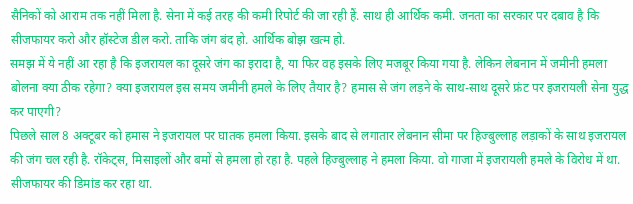सैनिकों को आराम तक नहीं मिला है. सेना में कई तरह की कमी रिपोर्ट की जा रही हैं. साथ ही आर्थिक कमी. जनता का सरकार पर दबाव है कि सीजफायर करो और हॉस्टेज डील करो. ताकि जंग बंद हो. आर्थिक बोझ खत्म हो.
समझ में ये नहीं आ रहा है कि इजरायल का दूसरे जंग का इरादा है, या फिर वह इसके लिए मजबूर किया गया है. लेकिन लेबनान में जमीनी हमला बोलना क्या ठीक रहेगा? क्या इजरायल इस समय जमीनी हमले के लिए तैयार है? हमास से जंग लड़ने के साथ-साथ दूसरे फ्रंट पर इजरायली सेना युद्ध कर पाएगी?
पिछले साल 8 अक्टूबर को हमास ने इजरायल पर घातक हमला किया. इसके बाद से लगातार लेबनान सीमा पर हिज्बुल्लाह लड़ाकों के साथ इजरायल की जंग चल रही है. रॉकेट्स, मिसाइलों और बमों से हमला हो रहा है. पहले हिज्बुल्लाह ने हमला किया. वो गाजा में इजरायली हमले के विरोध में था. सीजफायर की डिमांड कर रहा था.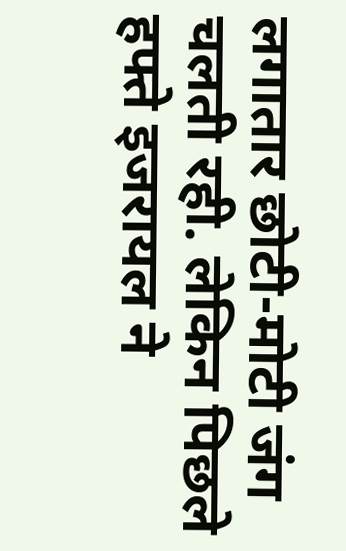लगातार छोटी-मोटी जंग चलती रही. लेकिन पिछले हफ्ते इजरायल ने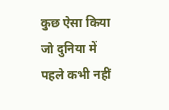कुछ ऐसा किया जो दुनिया में पहले कभी नहीं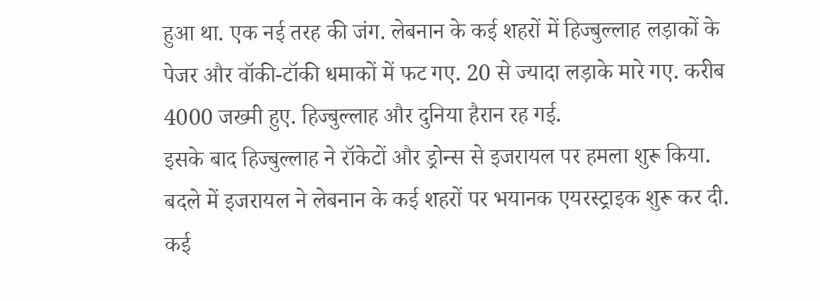हुआ था. एक नई तरह की जंग. लेबनान के कई शहरों में हिज्बुल्लाह लड़ाकों के पेजर और वॉकी-टॉकी धमाकों में फट गए. 20 से ज्यादा लड़ाके मारे गए. करीब 4000 जख्मी हुए. हिज्बुल्लाह और दुनिया हैरान रह गई.
इसके बाद हिज्बुल्लाह ने रॉकेटों और ड्रोन्स से इजरायल पर हमला शुरू किया. बदले में इजरायल ने लेबनान के कई शहरों पर भयानक एयरस्ट्राइक शुरू कर दी. कई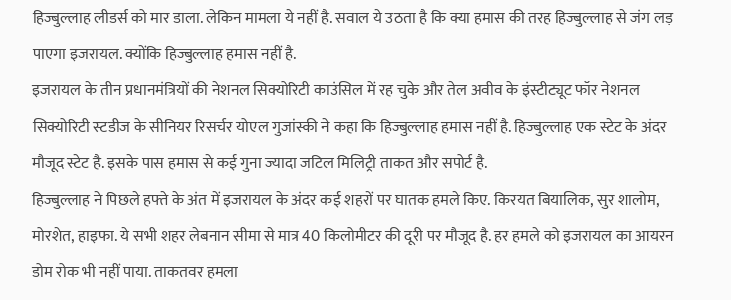हिज्बुल्लाह लीडर्स को मार डाला. लेकिन मामला ये नहीं है. सवाल ये उठता है कि क्या हमास की तरह हिज्बुल्लाह से जंग लड़ पाएगा इजरायल. क्योंकि हिज्बुल्लाह हमास नहीं है.
इजरायल के तीन प्रधानमंत्रियों की नेशनल सिक्योरिटी काउंसिल में रह चुके और तेल अवीव के इंस्टीट्यूट फॉर नेशनल सिक्योरिटी स्टडीज के सीनियर रिसर्चर योएल गुजांस्की ने कहा कि हिज्बुल्लाह हमास नहीं है. हिज्बुल्लाह एक स्टेट के अंदर मौजूद स्टेट है. इसके पास हमास से कई गुना ज्यादा जटिल मिलिट्री ताकत और सपोर्ट है.
हिज्बुल्लाह ने पिछले हफ्ते के अंत में इजरायल के अंदर कई शहरों पर घातक हमले किए. किरयत बियालिक, सुर शालोम, मोरशेत, हाइफा. ये सभी शहर लेबनान सीमा से मात्र 40 किलोमीटर की दूरी पर मौजूद है. हर हमले को इजरायल का आयरन डोम रोक भी नहीं पाया. ताकतवर हमला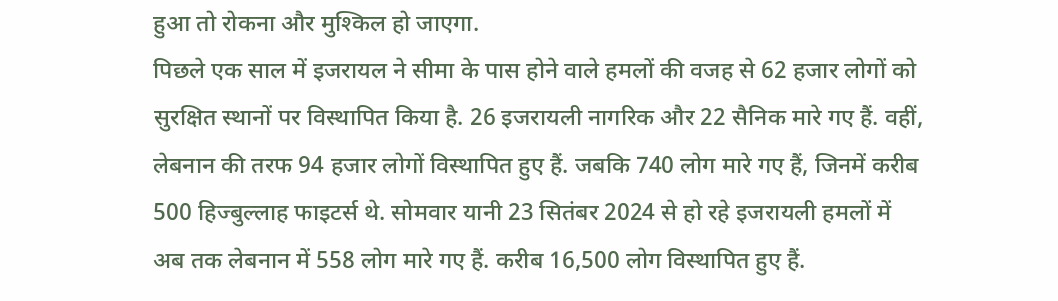हुआ तो रोकना और मुश्किल हो जाएगा.
पिछले एक साल में इजरायल ने सीमा के पास होने वाले हमलों की वजह से 62 हजार लोगों को सुरक्षित स्थानों पर विस्थापित किया है. 26 इजरायली नागरिक और 22 सैनिक मारे गए हैं. वहीं, लेबनान की तरफ 94 हजार लोगों विस्थापित हुए हैं. जबकि 740 लोग मारे गए हैं, जिनमें करीब 500 हिज्बुल्लाह फाइटर्स थे. सोमवार यानी 23 सितंबर 2024 से हो रहे इजरायली हमलों में अब तक लेबनान में 558 लोग मारे गए हैं. करीब 16,500 लोग विस्थापित हुए हैं.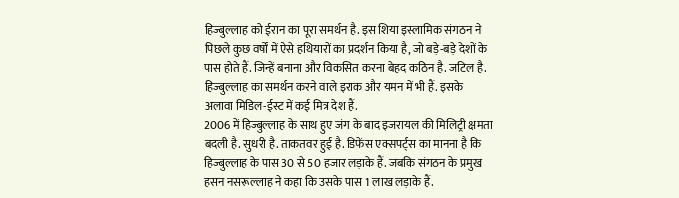हिज्बुल्लाह को ईरान का पूरा समर्थन है. इस शिया इस्लामिक संगठन ने पिछले कुछ वर्षों में ऐसे हथियारों का प्रदर्शन किया है, जो बड़े-बड़े देशों के पास होते हैं. जिन्हें बनाना और विकसित करना बेहद कठिन है. जटिल है. हिज्बुल्लाह का समर्थन करने वाले इराक और यमन में भी हैं. इसके अलावा मिडिल-ईस्ट में कई मित्र देश हैं.
2006 में हिज्बुल्लाह के साथ हुए जंग के बाद इजरायल की मिलिट्री क्षमता बदली है. सुधरी है. ताकतवर हुई है. डिफेंस एक्सपर्ट्स का मानना है कि हिज्बुल्लाह के पास 30 से 50 हजार लड़ाके हैं. जबकि संगठन के प्रमुख हसन नसरूल्लाह ने कहा कि उसके पास 1 लाख लड़ाके हैं.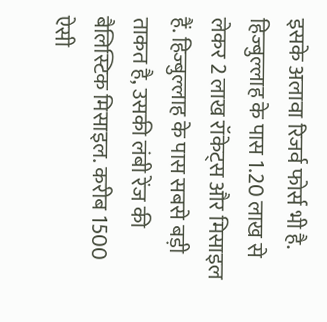इसके अलावा रिजर्व फोर्स भी है.
हिज्बुल्लाह के पास 1.20 लाख से लेकर 2 लाख रॉकेट्स और मिसाइल हैं. हिज्बुल्लाह के पास सबसे बड़ी ताकत है, उसकी लंबी रेंज की बैलिस्टिक मिसाइल. करीब 1500 ऐसी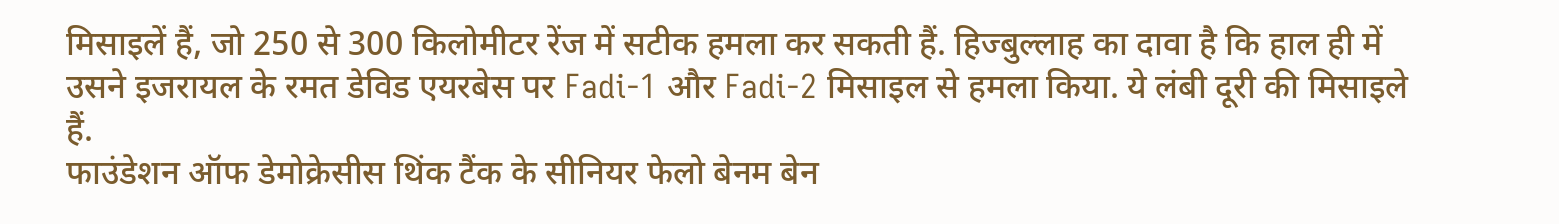मिसाइलें हैं, जो 250 से 300 किलोमीटर रेंज में सटीक हमला कर सकती हैं. हिज्बुल्लाह का दावा है कि हाल ही में उसने इजरायल के रमत डेविड एयरबेस पर Fadi-1 और Fadi-2 मिसाइल से हमला किया. ये लंबी दूरी की मिसाइले हैं.
फाउंडेशन ऑफ डेमोक्रेसीस थिंक टैंक के सीनियर फेलो बेनम बेन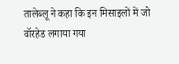तालेब्लू ने कहा कि इन मिसाइलों में जो वॉरहेड लगाया गया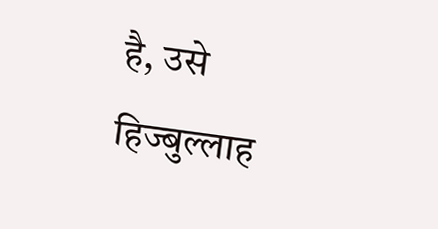है, उसे हिज्बुल्लाह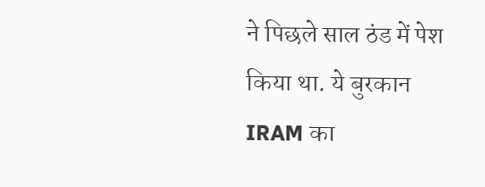ने पिछले साल ठंड में पेश किया था. ये बुरकान IRAM का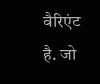वैरिएंट है. जो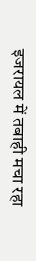इजरायल में तबाही मचा रहा